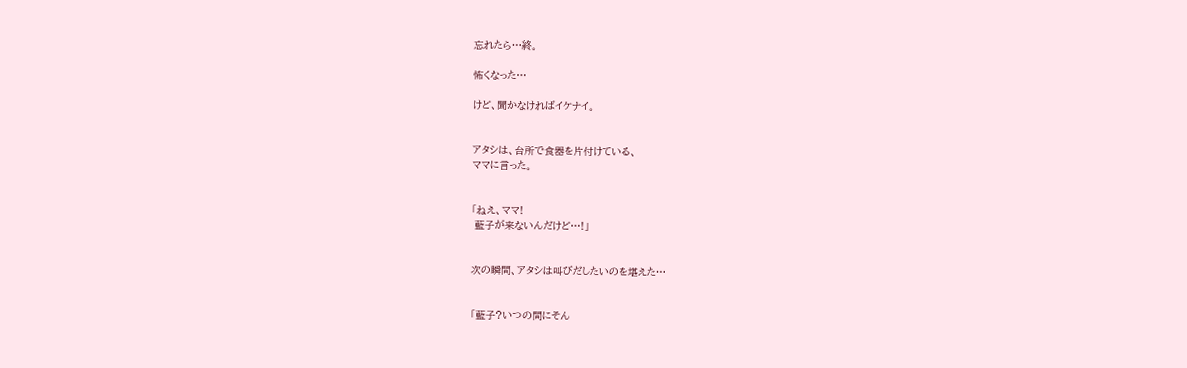忘れたら…終。

怖くなった…

けど、聞かなければイケナイ。


アタシは、台所で食器を片付けている、
ママに言った。


「ねえ、ママ!
 藍子が来ないんだけど…!」


次の瞬間、アタシは叫びだしたいのを堪えた…


「藍子?いつの間にそん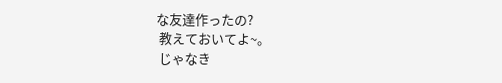な友達作ったの?
 教えておいてよ~。
 じゃなき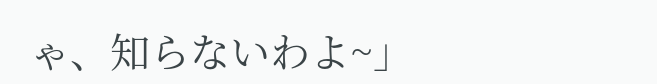ゃ、知らないわよ~」